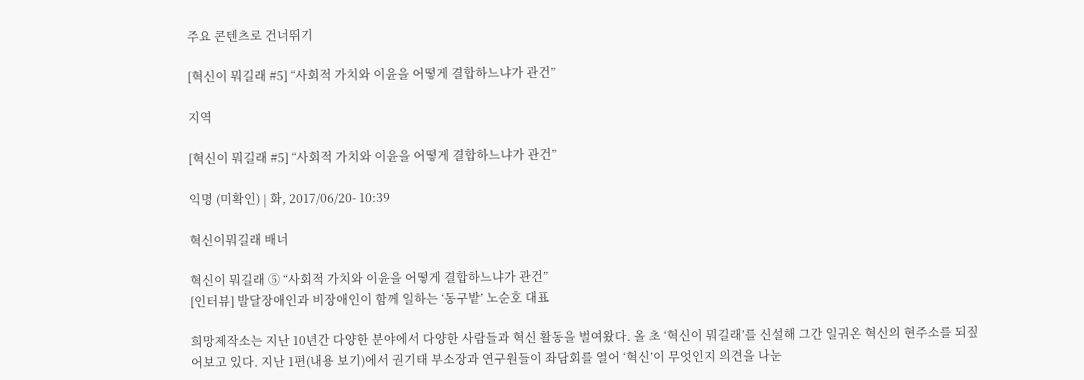주요 콘텐츠로 건너뛰기

[혁신이 뭐길래 #5] “사회적 가치와 이윤을 어떻게 결합하느냐가 관건”

지역

[혁신이 뭐길래 #5] “사회적 가치와 이윤을 어떻게 결합하느냐가 관건”

익명 (미확인) | 화, 2017/06/20- 10:39

혁신이뭐길래 배너

혁신이 뭐길래 ⑤ “사회적 가치와 이윤을 어떻게 결합하느냐가 관건”
[인터뷰] 발달장애인과 비장애인이 함께 일하는 ‘동구밭’ 노순호 대표

희망제작소는 지난 10년간 다양한 분야에서 다양한 사람들과 혁신 활동을 벌여왔다. 올 초 ‘혁신이 뭐길래’를 신설해 그간 일궈온 혁신의 현주소를 되짚어보고 있다. 지난 1편(내용 보기)에서 권기태 부소장과 연구원들이 좌담회를 열어 ‘혁신’이 무엇인지 의견을 나눈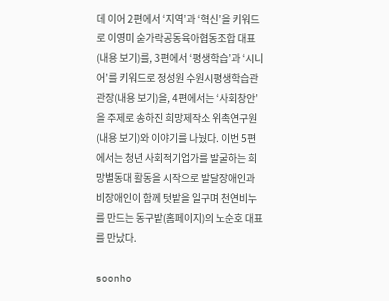데 이어 2편에서 ‘지역’과 ‘혁신’을 키워드로 이영미 숟가락공동육아협동조합 대표(내용 보기)를, 3편에서 ‘평생학습’과 ‘시니어’를 키워드로 정성원 수원시평생학습관 관장(내용 보기)을, 4편에서는 ‘사회창안’을 주제로 송하진 희망제작소 위촉연구원(내용 보기)와 이야기를 나눴다. 이번 5편에서는 청년 사회적기업가를 발굴하는 희망별동대 활동을 시작으로 발달장애인과 비장애인이 함께 텃밭을 일구며 천연비누를 만드는 동구밭(홈페이지)의 노순호 대표를 만났다.

soonho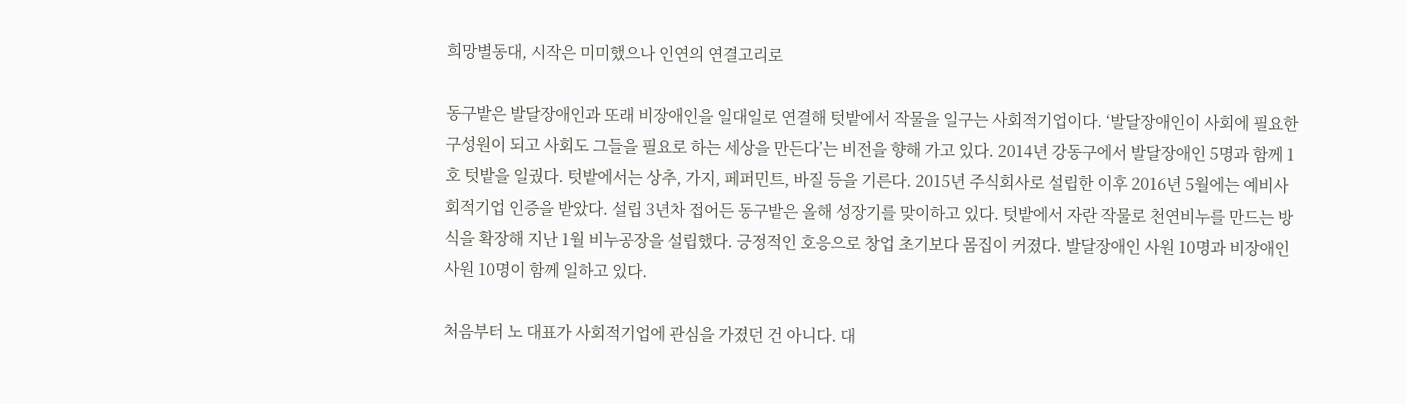희망별동대, 시작은 미미했으나 인연의 연결고리로

동구밭은 발달장애인과 또래 비장애인을 일대일로 연결해 텃밭에서 작물을 일구는 사회적기업이다. ‘발달장애인이 사회에 필요한 구성원이 되고 사회도 그들을 필요로 하는 세상을 만든다’는 비전을 향해 가고 있다. 2014년 강동구에서 발달장애인 5명과 함께 1호 텃밭을 일궜다. 텃밭에서는 상추, 가지, 페퍼민트, 바질 등을 기른다. 2015년 주식회사로 설립한 이후 2016년 5월에는 예비사회적기업 인증을 받았다. 설립 3년차 접어든 동구밭은 올해 성장기를 맞이하고 있다. 텃밭에서 자란 작물로 천연비누를 만드는 방식을 확장해 지난 1월 비누공장을 설립했다. 긍정적인 호응으로 창업 초기보다 몸집이 커졌다. 발달장애인 사원 10명과 비장애인 사원 10명이 함께 일하고 있다.

처음부터 노 대표가 사회적기업에 관심을 가졌던 건 아니다. 대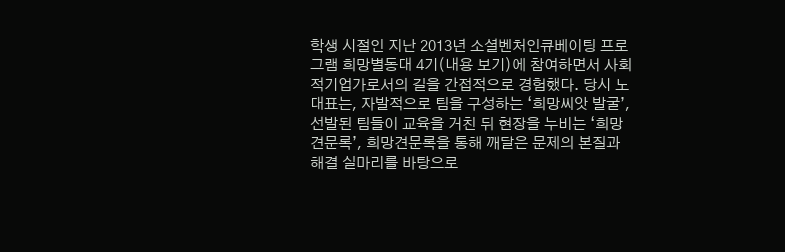학생 시절인 지난 2013년 소셜벤처인큐베이팅 프로그램 희망별동대 4기(내용 보기)에 참여하면서 사회적기업가로서의 길을 간접적으로 경험했다. 당시 노 대표는, 자발적으로 팀을 구성하는 ‘희망씨앗 발굴’, 선발된 팀들이 교육을 거친 뒤 현장을 누비는 ‘희망견문록’, 희망견문록을 통해 깨달은 문제의 본질과 해결 실마리를 바탕으로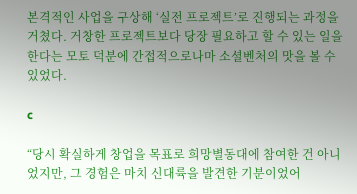본격적인 사업을 구상해 ‘실전 프로젝트’로 진행되는 과정을 거쳤다. 거창한 프로젝트보다 당장 필요하고 할 수 있는 일을 한다는 모토 덕분에 간접적으로나마 소셜벤처의 맛을 볼 수 있었다.

c

“당시 확실하게 창업을 목표로 희망별동대에 참여한 건 아니었지만, 그 경험은 마치 신대륙을 발견한 기분이었어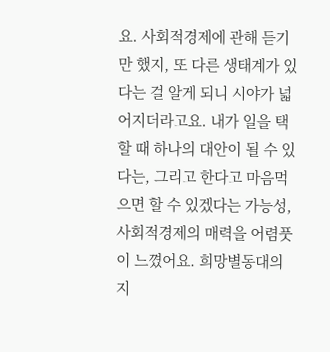요. 사회적경제에 관해 듣기만 했지, 또 다른 생태계가 있다는 걸 알게 되니 시야가 넓어지더라고요. 내가 일을 택할 때 하나의 대안이 될 수 있다는, 그리고 한다고 마음먹으면 할 수 있겠다는 가능성, 사회적경제의 매력을 어렴풋이 느꼈어요. 희망별동대의 지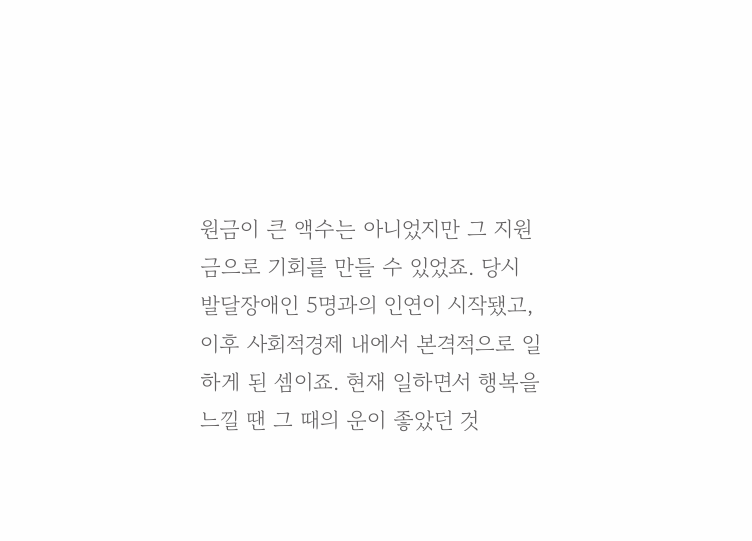원금이 큰 액수는 아니었지만 그 지원금으로 기회를 만들 수 있었죠. 당시 발달장애인 5명과의 인연이 시작됐고, 이후 사회적경제 내에서 본격적으로 일하게 된 셈이죠. 현재 일하면서 행복을 느낄 땐 그 때의 운이 좋았던 것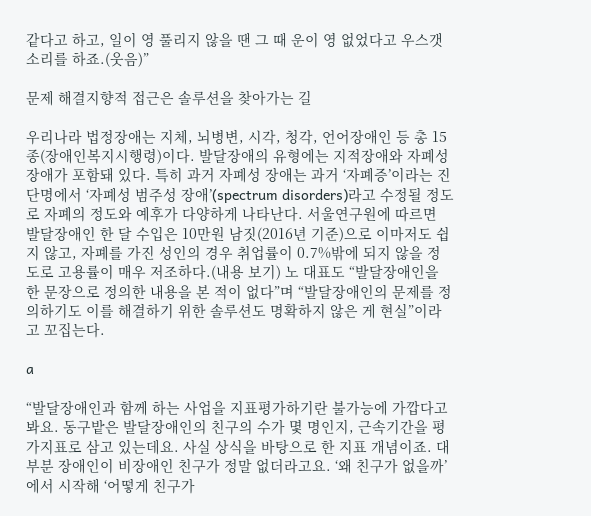같다고 하고, 일이 영 풀리지 않을 땐 그 때 운이 영 없었다고 우스갯소리를 하죠.(웃음)”

문제 해결지향적 접근은 솔루션을 찾아가는 길

우리나라 법정장애는 지체, 뇌병변, 시각, 청각, 언어장애인 등 총 15종(장애인복지시행령)이다. 발달장애의 유형에는 지적장애와 자폐성 장애가 포함돼 있다. 특히 과거 자폐성 장애는 과거 ‘자폐증’이라는 진단명에서 ‘자폐성 범주성 장애’(spectrum disorders)라고 수정될 정도로 자폐의 정도와 예후가 다양하게 나타난다. 서울연구원에 따르면 발달장애인 한 달 수입은 10만원 남짓(2016년 기준)으로 이마저도 쉽지 않고, 자폐를 가진 성인의 경우 취업률이 0.7%밖에 되지 않을 정도로 고용률이 매우 저조하다.(내용 보기) 노 대표도 “발달장애인을 한 문장으로 정의한 내용을 본 적이 없다”며 “발달장애인의 문제를 정의하기도 이를 해결하기 위한 솔루션도 명확하지 않은 게 현실”이라고 꼬집는다.

a

“발달장애인과 함께 하는 사업을 지표평가하기란 불가능에 가깝다고 봐요. 동구밭은 발달장애인의 친구의 수가 몇 명인지, 근속기간을 평가지표로 삼고 있는데요. 사실 상식을 바탕으로 한 지표 개념이죠. 대부분 장애인이 비장애인 친구가 정말 없더라고요. ‘왜 친구가 없을까’에서 시작해 ‘어떻게 친구가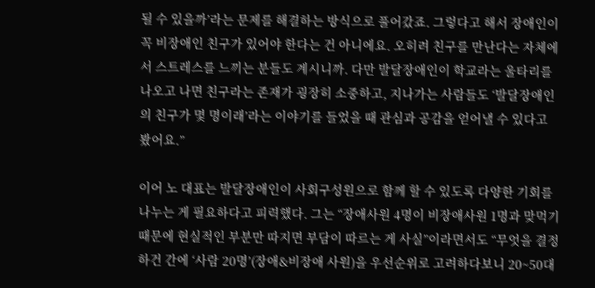될 수 있을까’라는 문제를 해결하는 방식으로 풀어갔죠. 그렇다고 해서 장애인이 꼭 비장애인 친구가 있어야 한다는 건 아니에요. 오히려 친구를 만난다는 자체에서 스트레스를 느끼는 분들도 계시니까. 다만 발달장애인이 학교라는 울타리를 나오고 나면 친구라는 존재가 굉장히 소중하고, 지나가는 사람들도 ‘발달장애인의 친구가 몇 명이래’라는 이야기를 들었을 때 관심과 공감을 얻어낼 수 있다고 봤어요.”

이어 노 대표는 발달장애인이 사회구성원으로 함께 할 수 있도록 다양한 기회를 나누는 게 필요하다고 피력했다. 그는 “장애사원 4명이 비장애사원 1명과 맞먹기 때문에 현실적인 부분만 따지면 부담이 따르는 게 사실”이라면서도 “무엇을 결정하건 간에 ‘사람 20명’(장애&비장애 사원)을 우선순위로 고려하다보니 20~50대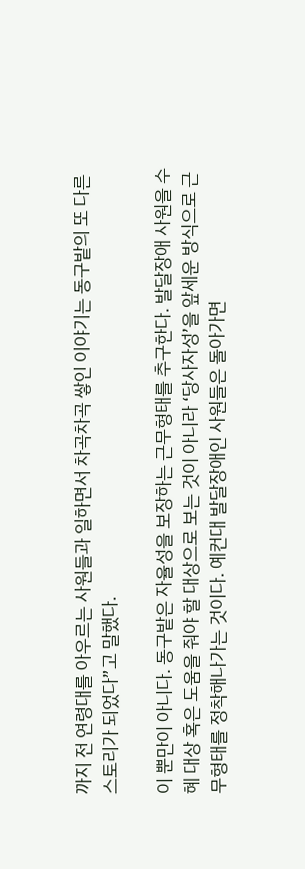까지 전 연령대를 아우르는 사원들과 일하면서 차곡차곡 쌓인 이야기는 동구밭의 또 다른 스토리가 되었다”고 말했다.

이 뿐만이 아니다. 동구밭은 자율성을 보장하는 근무형태를 추구한다. 발달장애 사원을 수혜 대상 혹은 도움을 줘야 할 대상으로 보는 것이 아니라 ‘당사자성’을 앞세운 방식으로 근무형태를 정착해나가는 것이다. 예컨대 발달장애인 사원들은 돌아가면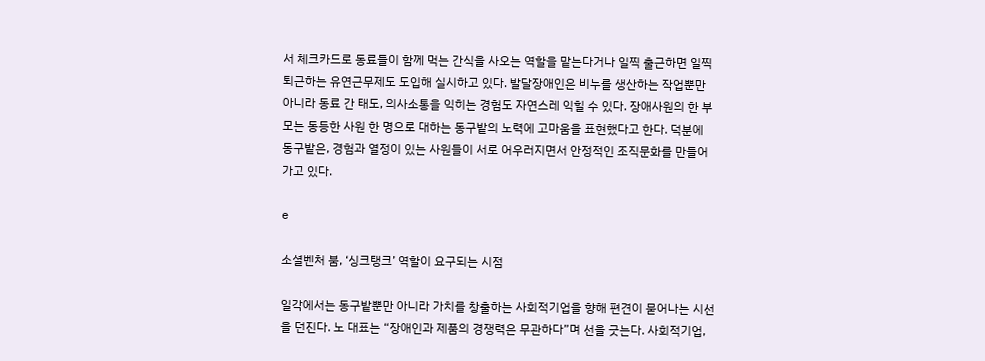서 체크카드로 동료들이 함께 먹는 간식을 사오는 역할을 맡는다거나 일찍 출근하면 일찍 퇴근하는 유연근무제도 도입해 실시하고 있다. 발달장애인은 비누를 생산하는 작업뿐만 아니라 동료 간 태도, 의사소통을 익히는 경험도 자연스레 익힐 수 있다. 장애사원의 한 부모는 동등한 사원 한 명으로 대하는 동구밭의 노력에 고마움을 표현했다고 한다. 덕분에 동구밭은, 경험과 열정이 있는 사원들이 서로 어우러지면서 안정적인 조직문화를 만들어가고 있다.

e

소셜벤처 붐, ‘싱크탱크’ 역할이 요구되는 시점

일각에서는 동구밭뿐만 아니라 가치를 창출하는 사회적기업을 향해 편견이 묻어나는 시선을 던진다. 노 대표는 “장애인과 제품의 경쟁력은 무관하다”며 선을 긋는다. 사회적기업,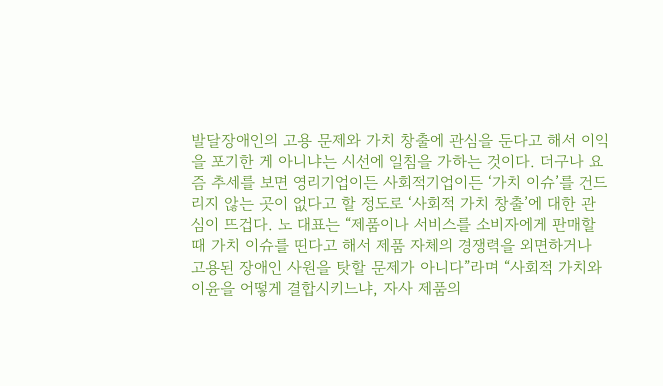발달장애인의 고용 문제와 가치 창출에 관심을 둔다고 해서 이익을 포기한 게 아니냐는 시선에 일침을 가하는 것이다. 더구나 요즘 추세를 보면 영리기업이든 사회적기업이든 ‘가치 이슈’를 건드리지 않는 곳이 없다고 할 정도로 ‘사회적 가치 창출’에 대한 관심이 뜨겁다. 노 대표는 “제품이나 서비스를 소비자에게 판매할 때 가치 이슈를 띤다고 해서 제품 자체의 경쟁력을 외면하거나 고용된 장애인 사원을 탓할 문제가 아니다”라며 “사회적 가치와 이윤을 어떻게 결합시키느냐, 자사 제품의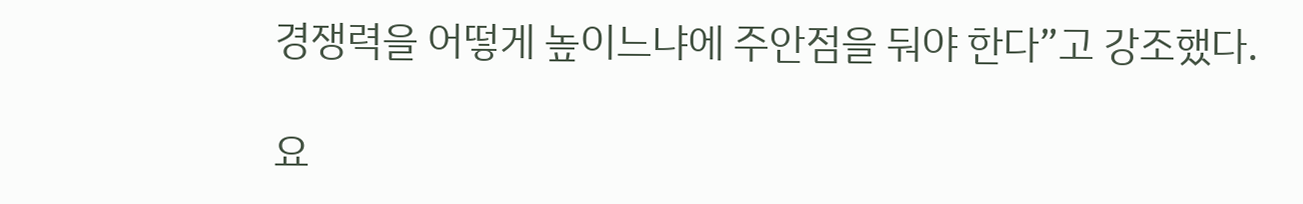경쟁력을 어떻게 높이느냐에 주안점을 둬야 한다”고 강조했다.

요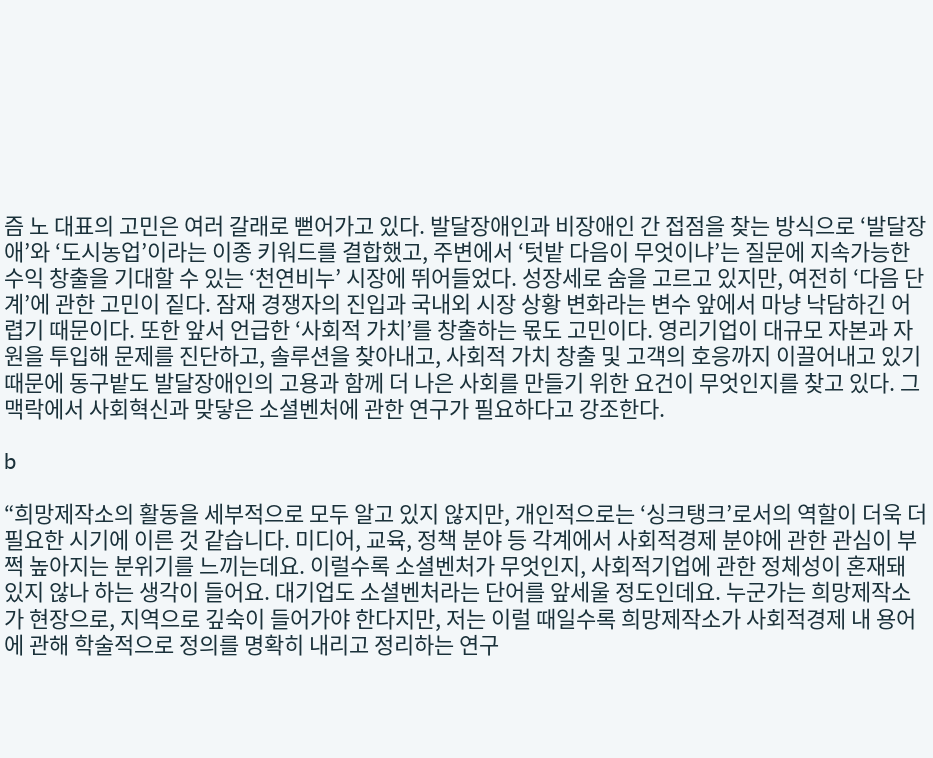즘 노 대표의 고민은 여러 갈래로 뻗어가고 있다. 발달장애인과 비장애인 간 접점을 찾는 방식으로 ‘발달장애’와 ‘도시농업’이라는 이종 키워드를 결합했고, 주변에서 ‘텃밭 다음이 무엇이냐’는 질문에 지속가능한 수익 창출을 기대할 수 있는 ‘천연비누’ 시장에 뛰어들었다. 성장세로 숨을 고르고 있지만, 여전히 ‘다음 단계’에 관한 고민이 짙다. 잠재 경쟁자의 진입과 국내외 시장 상황 변화라는 변수 앞에서 마냥 낙담하긴 어렵기 때문이다. 또한 앞서 언급한 ‘사회적 가치’를 창출하는 몫도 고민이다. 영리기업이 대규모 자본과 자원을 투입해 문제를 진단하고, 솔루션을 찾아내고, 사회적 가치 창출 및 고객의 호응까지 이끌어내고 있기 때문에 동구밭도 발달장애인의 고용과 함께 더 나은 사회를 만들기 위한 요건이 무엇인지를 찾고 있다. 그 맥락에서 사회혁신과 맞닿은 소셜벤처에 관한 연구가 필요하다고 강조한다.

b

“희망제작소의 활동을 세부적으로 모두 알고 있지 않지만, 개인적으로는 ‘싱크탱크’로서의 역할이 더욱 더 필요한 시기에 이른 것 같습니다. 미디어, 교육, 정책 분야 등 각계에서 사회적경제 분야에 관한 관심이 부쩍 높아지는 분위기를 느끼는데요. 이럴수록 소셜벤처가 무엇인지, 사회적기업에 관한 정체성이 혼재돼 있지 않나 하는 생각이 들어요. 대기업도 소셜벤처라는 단어를 앞세울 정도인데요. 누군가는 희망제작소가 현장으로, 지역으로 깊숙이 들어가야 한다지만, 저는 이럴 때일수록 희망제작소가 사회적경제 내 용어에 관해 학술적으로 정의를 명확히 내리고 정리하는 연구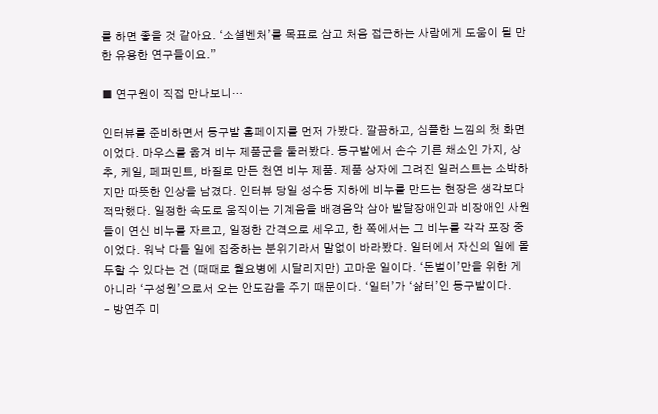를 하면 좋을 것 같아요. ‘소셜벤처’를 목표로 삼고 처음 접근하는 사람에게 도움이 될 만한 유용한 연구들이요.”

■ 연구원이 직접 만나보니…

인터뷰를 준비하면서 동구밭 홈페이지를 먼저 가봤다. 깔끔하고, 심플한 느낌의 첫 화면이었다. 마우스를 옮겨 비누 제품군을 둘러봤다. 동구밭에서 손수 기른 채소인 가지, 상추, 케일, 페퍼민트, 바질로 만든 천연 비누 제품. 제품 상자에 그려진 일러스트는 소박하지만 따뜻한 인상을 남겼다. 인터뷰 당일 성수동 지하에 비누를 만드는 현장은 생각보다 적막했다. 일정한 속도로 움직이는 기계음을 배경음악 삼아 발달장애인과 비장애인 사원들이 연신 비누를 자르고, 일정한 간격으로 세우고, 한 쪽에서는 그 비누를 각각 포장 중이었다. 워낙 다들 일에 집중하는 분위기라서 말없이 바라봤다. 일터에서 자신의 일에 몰두할 수 있다는 건 (때때로 월요병에 시달리지만) 고마운 일이다. ‘돈벌이’만을 위한 게 아니라 ‘구성원’으로서 오는 안도감을 주기 때문이다. ‘일터’가 ‘삶터’인 동구밭이다.
– 방연주 미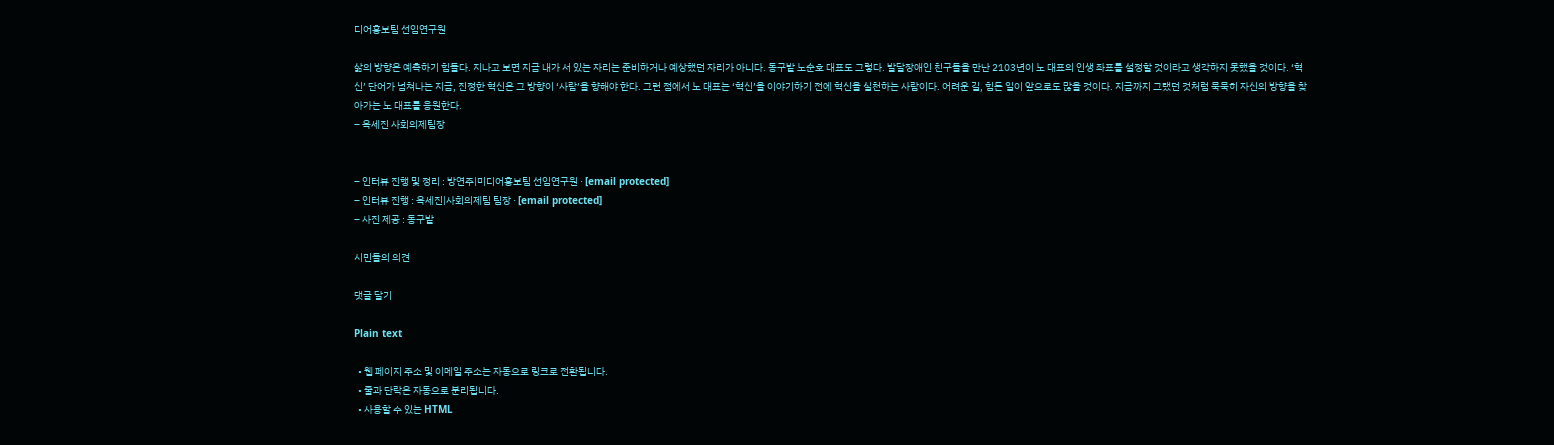디어홍보팀 선임연구원

삶의 방향은 예측하기 힘들다. 지나고 보면 지금 내가 서 있는 자리는 준비하거나 예상했던 자리가 아니다. 동구밭 노순호 대표도 그렇다. 발달장애인 친구들을 만난 2103년이 노 대표의 인생 좌표를 설정할 것이라고 생각하지 못했을 것이다. ‘혁신’ 단어가 넘쳐나는 지금, 진정한 혁신은 그 방향이 ‘사람’을 향해야 한다. 그런 점에서 노 대표는 ‘혁신’을 이야기하기 전에 혁신을 실천하는 사람이다. 어려운 길, 힘든 일이 앞으로도 많을 것이다. 지금까지 그랬던 것처럼 묵묵히 자신의 방향을 찾아가는 노 대표를 응원한다.
– 옥세진 사회의제팀장


– 인터뷰 진행 및 정리 : 방연주|미디어홍보팀 선임연구원 · [email protected]
– 인터뷰 진행 : 옥세진|사회의제팀 팀장 · [email protected]
– 사진 제공 : 동구밭

시민들의 의견

댓글 달기

Plain text

  • 웹 페이지 주소 및 이메일 주소는 자동으로 링크로 전환됩니다.
  • 줄과 단락은 자동으로 분리됩니다.
  • 사용할 수 있는 HTML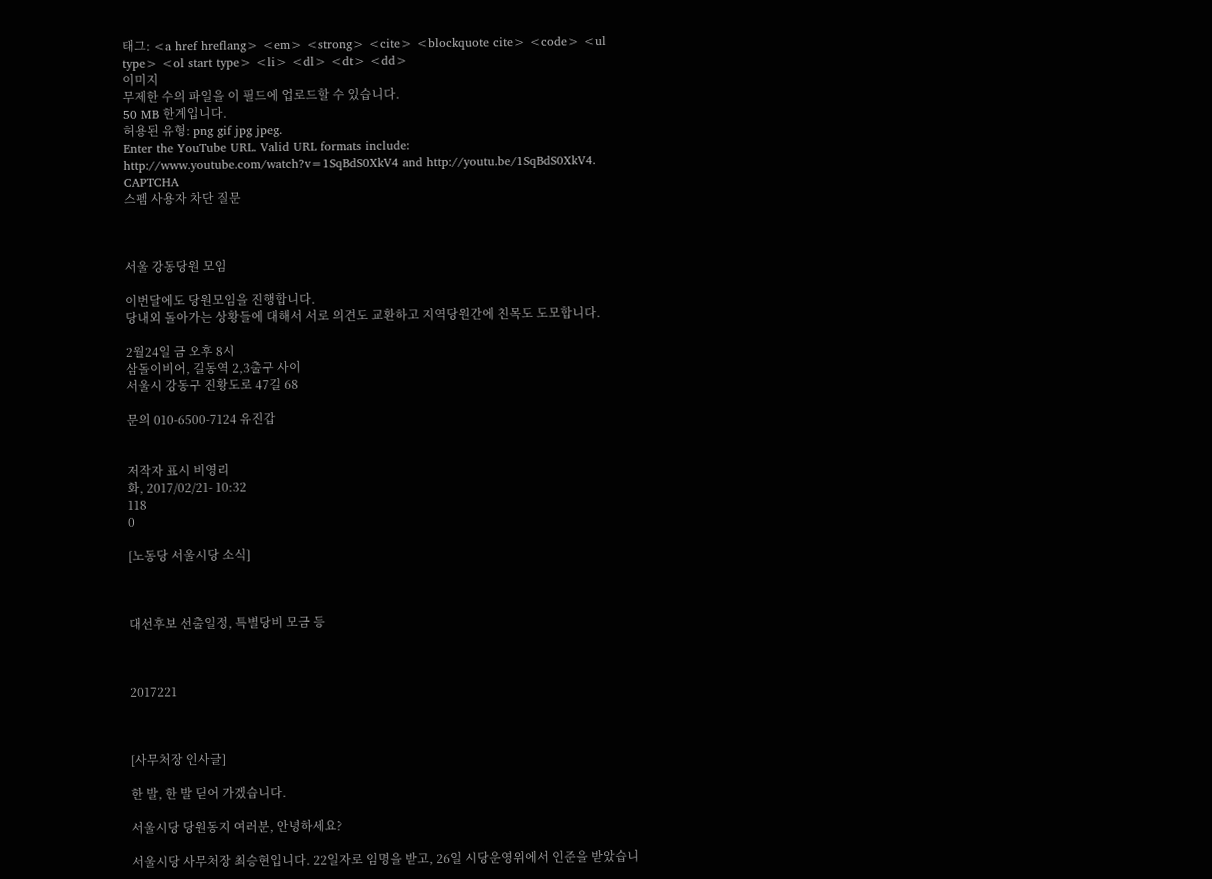태그: <a href hreflang> <em> <strong> <cite> <blockquote cite> <code> <ul type> <ol start type> <li> <dl> <dt> <dd>
이미지
무제한 수의 파일을 이 필드에 업로드할 수 있습니다.
50 MB 한계입니다.
허용된 유형: png gif jpg jpeg.
Enter the YouTube URL. Valid URL formats include: http://www.youtube.com/watch?v=1SqBdS0XkV4 and http://youtu.be/1SqBdS0XkV4.
CAPTCHA
스펨 사용자 차단 질문



서울 강동당원 모임

이번달에도 당원모임을 진행합니다.
당내외 돌아가는 상황들에 대해서 서로 의견도 교환하고 지역당원간에 친목도 도모합니다.

2월24일 금 오후 8시
삼돌이비어, 길동역 2,3출구 사이
서울시 강동구 진황도로 47길 68

문의 010-6500-7124 유진갑


저작자 표시 비영리
화, 2017/02/21- 10:32
118
0

[노동당 서울시당 소식]



대선후보 선출일정, 특별당비 모금 등



2017221



[사무처장 인사글]

한 발, 한 발 딛어 가겠습니다.

서울시당 당원동지 여러분, 안녕하세요?

서울시당 사무처장 최승현입니다. 22일자로 임명을 받고, 26일 시당운영위에서 인준을 받았습니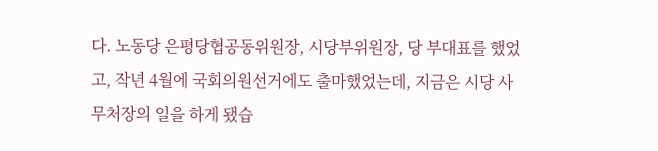다. 노동당 은평당협공동위원장, 시당부위원장, 당 부대표를 했었고, 작년 4월에 국회의원선거에도 출마했었는데, 지금은 시당 사무처장의 일을 하게 됐습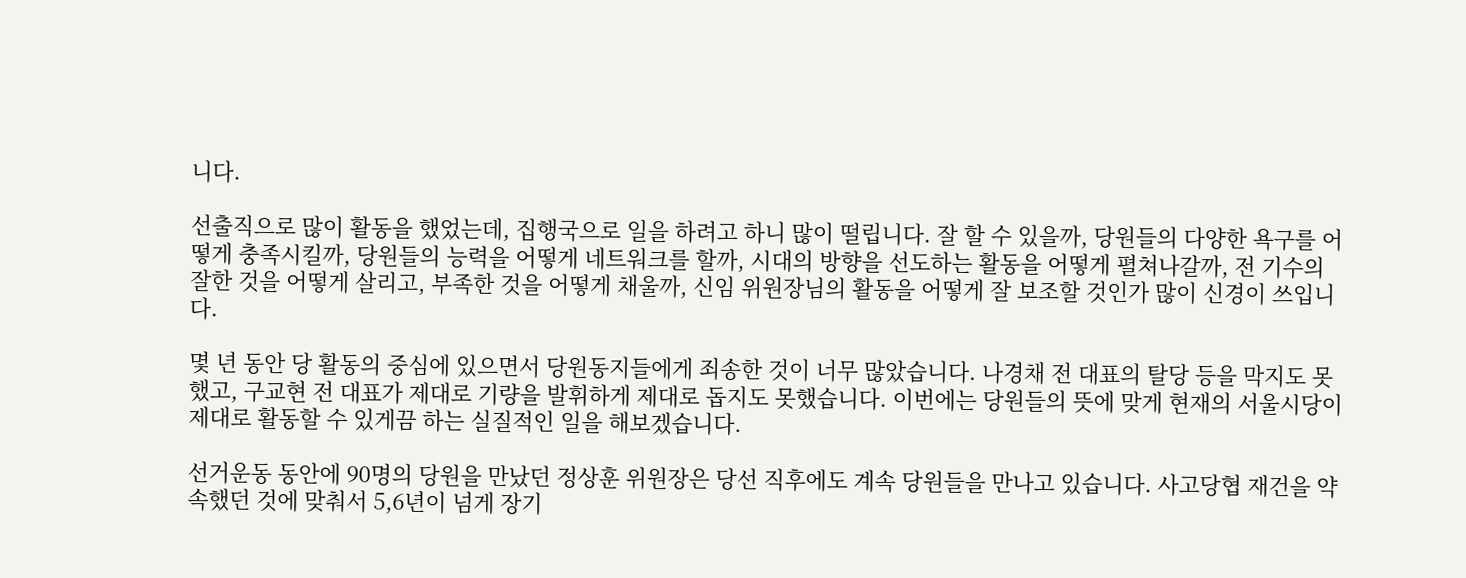니다.

선출직으로 많이 활동을 했었는데, 집행국으로 일을 하려고 하니 많이 떨립니다. 잘 할 수 있을까, 당원들의 다양한 욕구를 어떻게 충족시킬까, 당원들의 능력을 어떻게 네트워크를 할까, 시대의 방향을 선도하는 활동을 어떻게 펼쳐나갈까, 전 기수의 잘한 것을 어떻게 살리고, 부족한 것을 어떻게 채울까, 신임 위원장님의 활동을 어떻게 잘 보조할 것인가 많이 신경이 쓰입니다.

몇 년 동안 당 활동의 중심에 있으면서 당원동지들에게 죄송한 것이 너무 많았습니다. 나경채 전 대표의 탈당 등을 막지도 못했고, 구교현 전 대표가 제대로 기량을 발휘하게 제대로 돕지도 못했습니다. 이번에는 당원들의 뜻에 맞게 현재의 서울시당이 제대로 활동할 수 있게끔 하는 실질적인 일을 해보겠습니다.

선거운동 동안에 90명의 당원을 만났던 정상훈 위원장은 당선 직후에도 계속 당원들을 만나고 있습니다. 사고당협 재건을 약속했던 것에 맞춰서 5,6년이 넘게 장기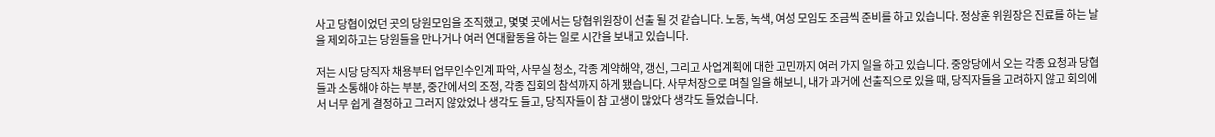사고 당협이었던 곳의 당원모임을 조직했고, 몇몇 곳에서는 당협위원장이 선출 될 것 같습니다. 노동, 녹색, 여성 모임도 조금씩 준비를 하고 있습니다. 정상훈 위원장은 진료를 하는 날을 제외하고는 당원들을 만나거나 여러 연대활동을 하는 일로 시간을 보내고 있습니다.

저는 시당 당직자 채용부터 업무인수인계 파악, 사무실 청소, 각종 계약해약, 갱신, 그리고 사업계획에 대한 고민까지 여러 가지 일을 하고 있습니다. 중앙당에서 오는 각종 요청과 당협들과 소통해야 하는 부분, 중간에서의 조정, 각종 집회의 참석까지 하게 됐습니다. 사무처장으로 며칠 일을 해보니, 내가 과거에 선출직으로 있을 때, 당직자들을 고려하지 않고 회의에서 너무 쉽게 결정하고 그러지 않았었나 생각도 들고, 당직자들이 참 고생이 많았다 생각도 들었습니다.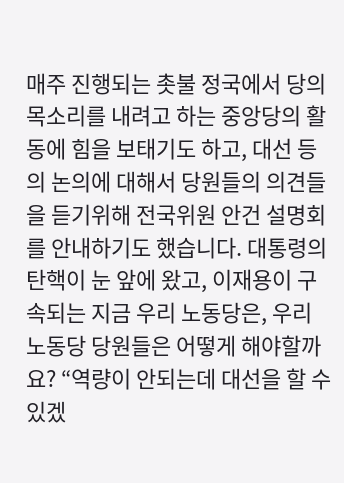매주 진행되는 촛불 정국에서 당의 목소리를 내려고 하는 중앙당의 활동에 힘을 보태기도 하고, 대선 등의 논의에 대해서 당원들의 의견들을 듣기위해 전국위원 안건 설명회를 안내하기도 했습니다. 대통령의 탄핵이 눈 앞에 왔고, 이재용이 구속되는 지금 우리 노동당은, 우리 노동당 당원들은 어떻게 해야할까요? “역량이 안되는데 대선을 할 수 있겠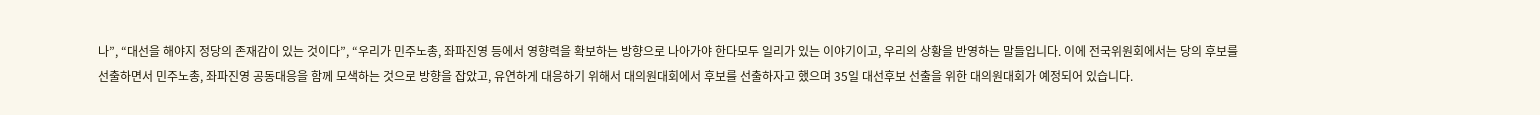나”, “대선을 해야지 정당의 존재감이 있는 것이다”, “우리가 민주노총, 좌파진영 등에서 영향력을 확보하는 방향으로 나아가야 한다모두 일리가 있는 이야기이고, 우리의 상황을 반영하는 말들입니다. 이에 전국위원회에서는 당의 후보를 선출하면서 민주노총, 좌파진영 공동대응을 함께 모색하는 것으로 방향을 잡았고, 유연하게 대응하기 위해서 대의원대회에서 후보를 선출하자고 했으며 35일 대선후보 선출을 위한 대의원대회가 예정되어 있습니다.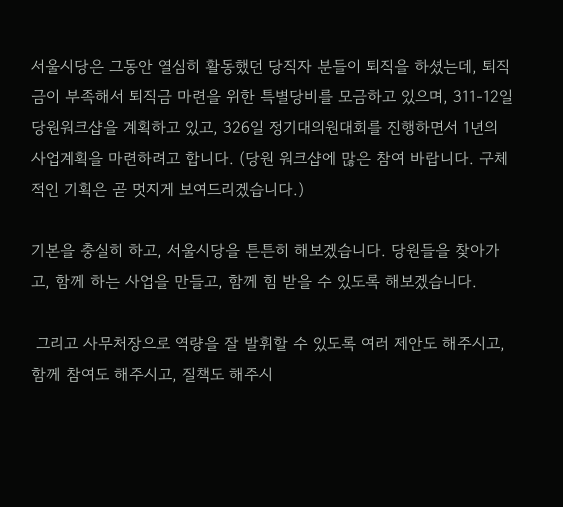서울시당은 그동안 열심히 활동했던 당직자 분들이 퇴직을 하셨는데, 퇴직금이 부족해서 퇴직금 마련을 위한 특별당비를 모금하고 있으며, 311-12일 당원워크샵을 계획하고 있고, 326일 정기대의원대회를 진행하면서 1년의 사업계획을 마련하려고 합니다. (당원 워크샵에 많은 참여 바랍니다. 구체적인 기획은 곧 멋지게 보여드리겠습니다.)

기본을 충실히 하고, 서울시당을 튼튼히 해보겠습니다. 당원들을 찾아가고, 함께 하는 사업을 만들고, 함께 힘 받을 수 있도록 해보겠습니다.

 그리고 사무처장으로 역량을 잘 발휘할 수 있도록 여러 제안도 해주시고, 함께 참여도 해주시고, 질책도 해주시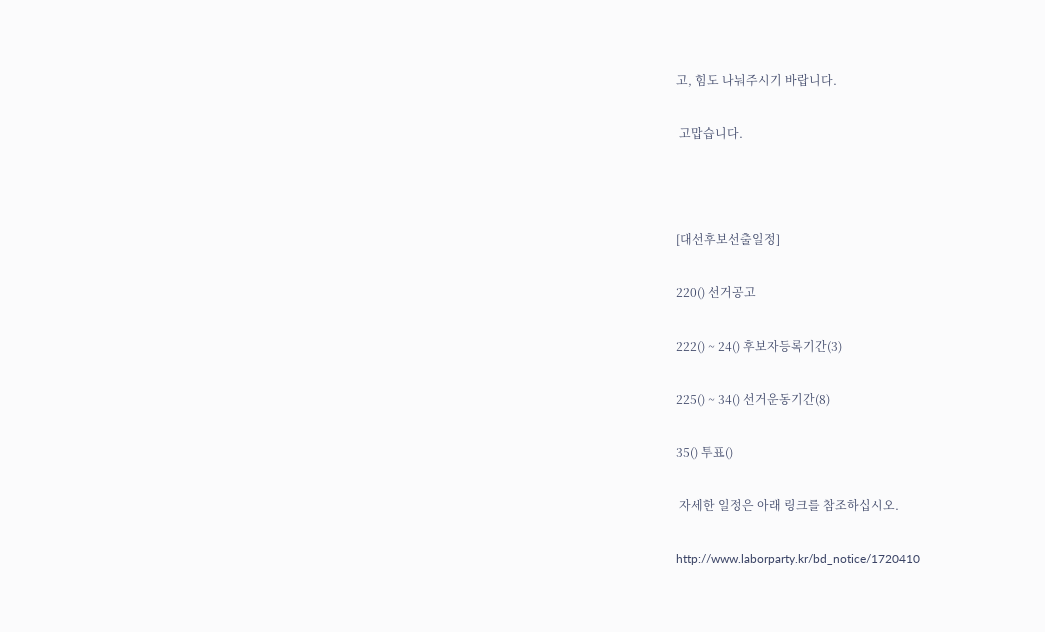고, 힘도 나눠주시기 바랍니다.

 고맙습니다.



[대선후보선출일정]

220() 선거공고

222() ~ 24() 후보자등록기간(3)

225() ~ 34() 선거운동기간(8)

35() 투표()

 자세한 일정은 아래 링크를 참조하십시오.

http://www.laborparty.kr/bd_notice/1720410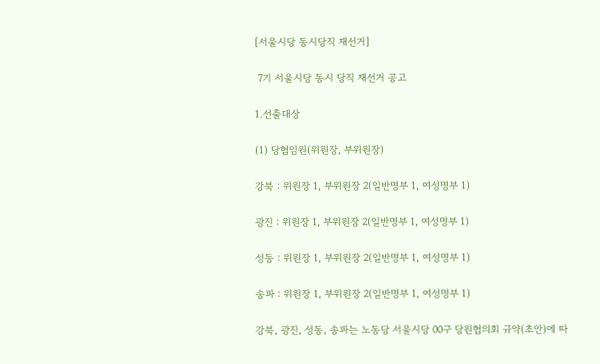[서울시당 동시당직 재선거]

 7기 서울시당 동시 당직 재선거 공고

1.선출대상

(1) 당협임원(위원장, 부위원장)

강북 : 위원장 1, 부위원장 2(일반명부 1, 여성명부 1)

광진 : 위원장 1, 부위원장 2(일반명부 1, 여성명부 1)

성동 : 위원장 1, 부위원장 2(일반명부 1, 여성명부 1)

송파 : 위원장 1, 부위원장 2(일반명부 1, 여성명부 1)

강북, 광진, 성동, 송파는 노동당 서울시당 00구 당원협의회 규약(초안)에 따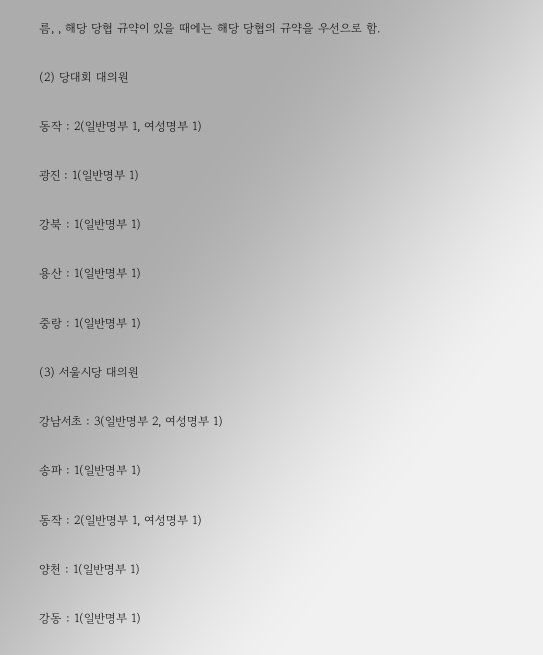름, , 해당 당협 규약이 있을 때에는 해당 당협의 규약을 우선으로 함.

(2) 당대회 대의원

동작 : 2(일반명부 1, 여성명부 1)

광진 : 1(일반명부 1)

강북 : 1(일반명부 1)

용산 : 1(일반명부 1)

중랑 : 1(일반명부 1)

(3) 서울시당 대의원

강남서초 : 3(일반명부 2, 여성명부 1)

송파 : 1(일반명부 1)

동작 : 2(일반명부 1, 여성명부 1)

양천 : 1(일반명부 1)

강동 : 1(일반명부 1)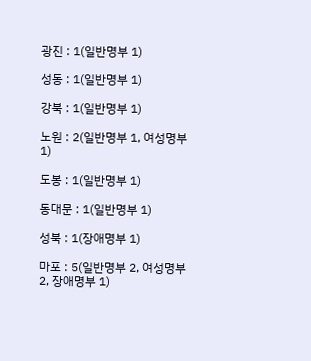광진 : 1(일반명부 1)

성동 : 1(일반명부 1)

강북 : 1(일반명부 1)

노원 : 2(일반명부 1, 여성명부 1)

도봉 : 1(일반명부 1)

동대문 : 1(일반명부 1)

성북 : 1(장애명부 1)

마포 : 5(일반명부 2, 여성명부 2, 장애명부 1)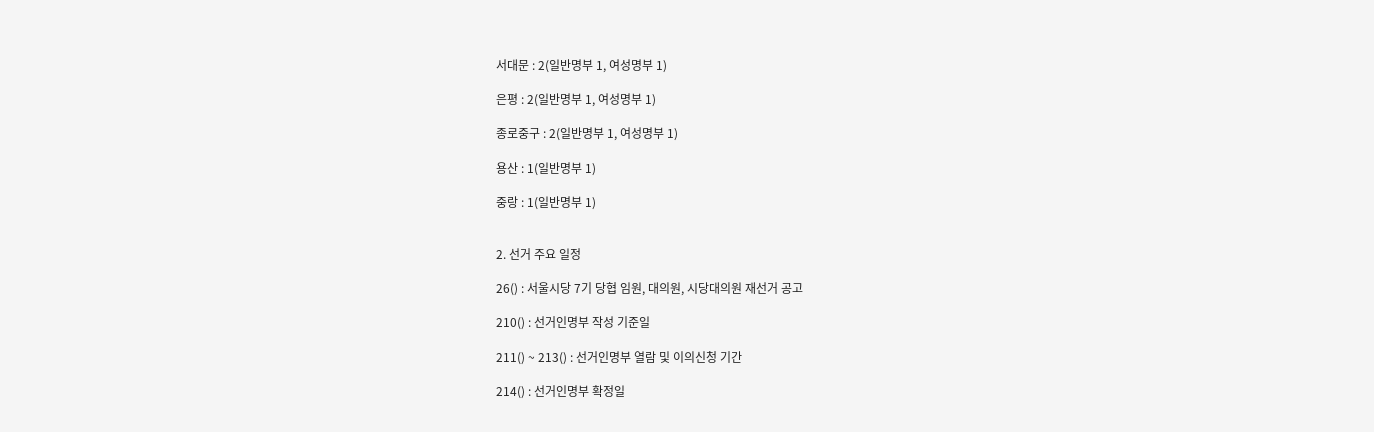서대문 : 2(일반명부 1, 여성명부 1)

은평 : 2(일반명부 1, 여성명부 1)

종로중구 : 2(일반명부 1, 여성명부 1)

용산 : 1(일반명부 1)

중랑 : 1(일반명부 1)


2. 선거 주요 일정

26() : 서울시당 7기 당협 임원, 대의원, 시당대의원 재선거 공고

210() : 선거인명부 작성 기준일

211() ~ 213() : 선거인명부 열람 및 이의신청 기간

214() : 선거인명부 확정일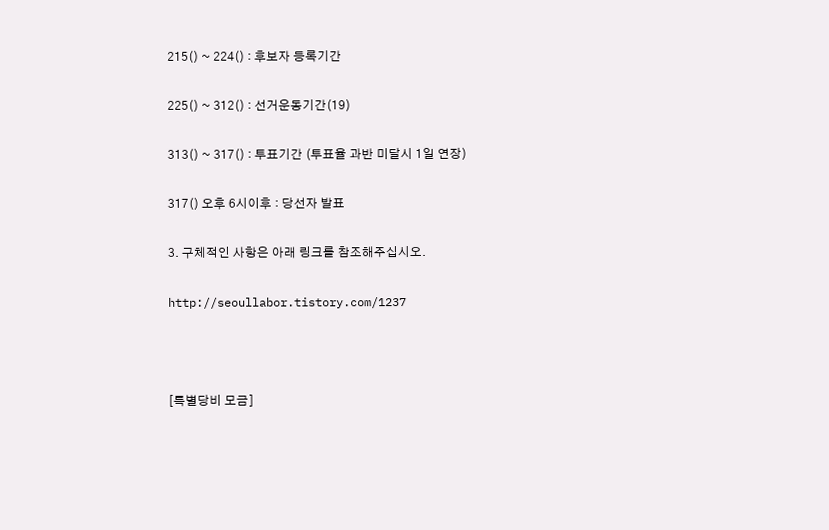215() ~ 224() : 후보자 등록기간

225() ~ 312() : 선거운동기간(19)

313() ~ 317() : 투표기간 (투표율 과반 미달시 1일 연장)

317() 오후 6시이후 : 당선자 발표

3. 구체적인 사항은 아래 링크를 참조해주십시오.

http://seoullabor.tistory.com/1237



[특별당비 모금]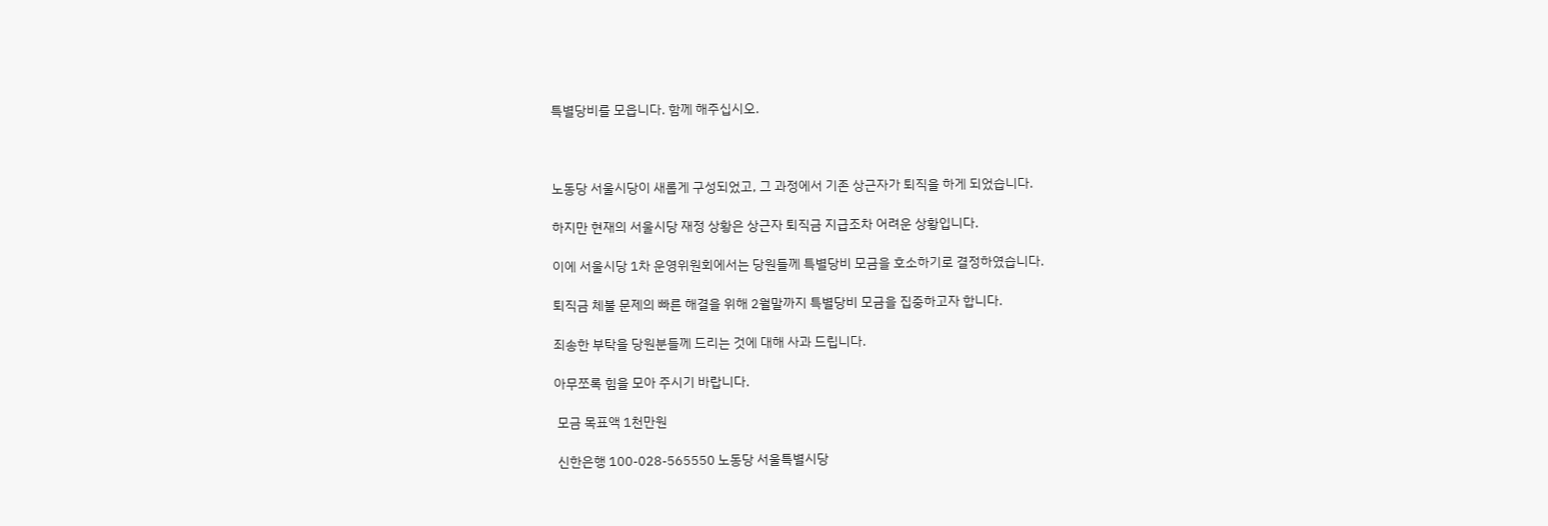특별당비를 모읍니다. 함께 해주십시오.



노동당 서울시당이 새롭게 구성되었고, 그 과정에서 기존 상근자가 퇴직을 하게 되었습니다.

하지만 현재의 서울시당 재정 상황은 상근자 퇴직금 지급조차 어려운 상황입니다.

이에 서울시당 1차 운영위원회에서는 당원들께 특별당비 모금을 호소하기로 결정하였습니다.

퇴직금 체불 문제의 빠른 해결을 위해 2월말까지 특별당비 모금을 집중하고자 합니다.

죄송한 부탁을 당원분들께 드리는 것에 대해 사과 드립니다.

아무쪼록 힘을 모아 주시기 바랍니다.

 모금 목표액 1천만원

 신한은행 100-028-565550 노동당 서울특별시당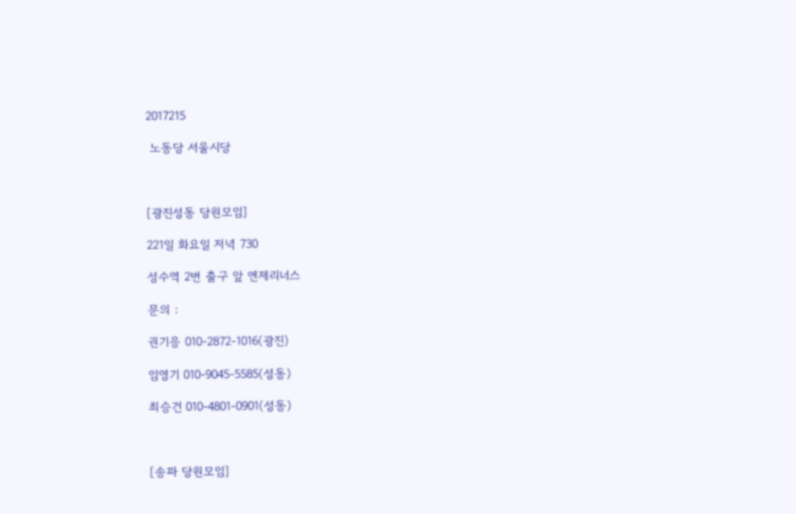2017215

 노동당 서울시당



[광진성동 당원모임]

221일 화요일 저녁 730

성수역 2번 출구 앞 엔제리너스

문의 :

권기응 010-2872-1016(광진)

임영기 010-9045-5585(성동)

최승건 010-4801-0901(성동)



[송파 당원모임]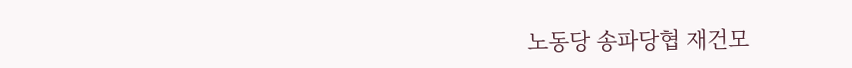노동당 송파당협 재건모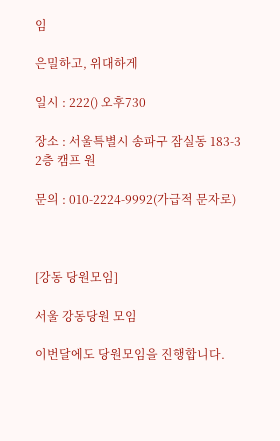임

은밀하고, 위대하게

일시 : 222() 오후730

장소 : 서울특별시 송파구 잠실동 183-3 2층 캠프 원

문의 : 010-2224-9992(가급적 문자로)



[강동 당원모임]

서울 강동당원 모임

이번달에도 당원모임을 진행합니다.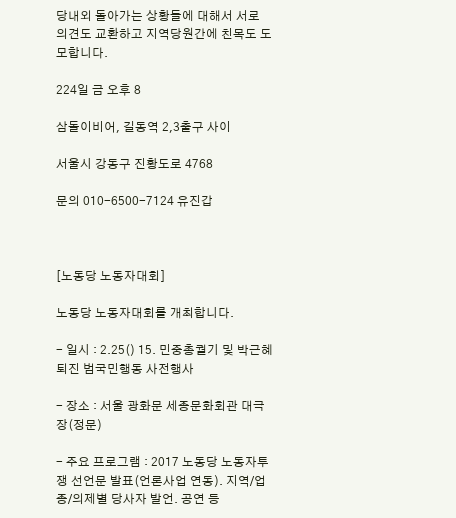당내외 돌아가는 상황들에 대해서 서로 의견도 교환하고 지역당원간에 친목도 도모합니다.

224일 금 오후 8

삼돌이비어, 길동역 2,3출구 사이

서울시 강동구 진황도로 4768

문의 010-6500-7124 유진갑



[노동당 노동자대회]

노동당 노동자대회를 개최합니다.

- 일시 : 2.25() 15. 민중총궐기 및 박근혜퇴진 범국민행동 사전행사

- 장소 : 서울 광화문 세종문화회관 대극장(정문)

- 주요 프로그램 : 2017 노동당 노동자투쟁 선언문 발표(언론사업 연동). 지역/업종/의제별 당사자 발언. 공연 등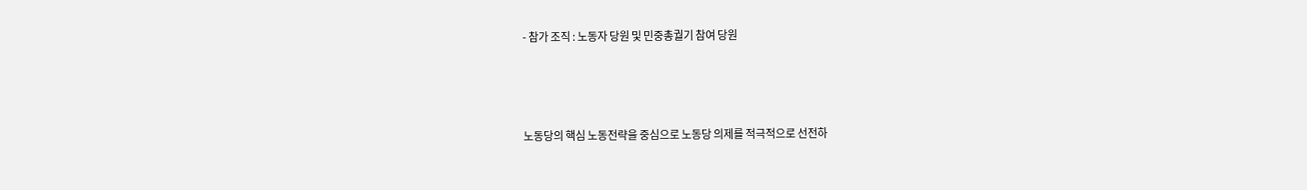- 참가 조직 : 노동자 당원 및 민중총궐기 참여 당원



노동당의 핵심 노동전략을 중심으로 노동당 의제를 적극적으로 선전하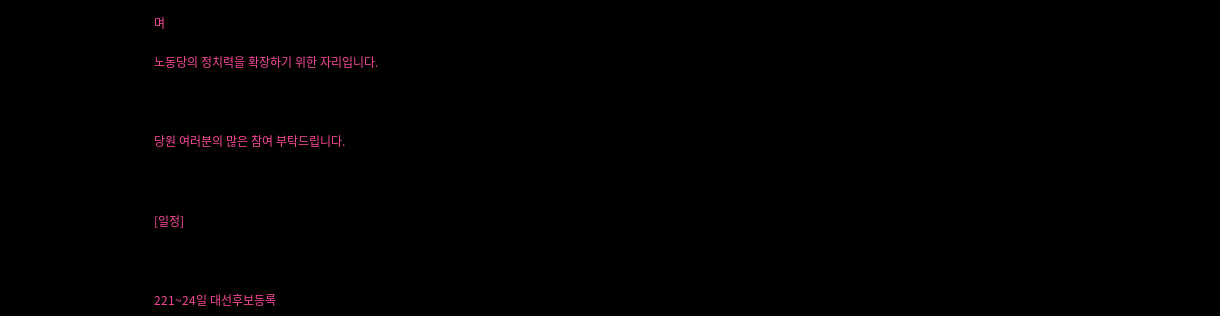며

노동당의 정치력을 확장하기 위한 자리입니다.



당원 여러분의 많은 참여 부탁드립니다.



[일정]



221~24일 대선후보등록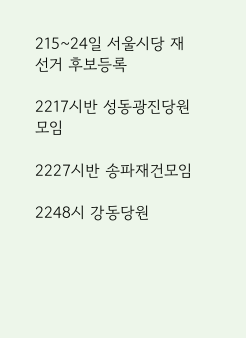215~24일 서울시당 재선거 후보등록

2217시반 성동광진당원모임

2227시반 송파재건모임

2248시 강동당원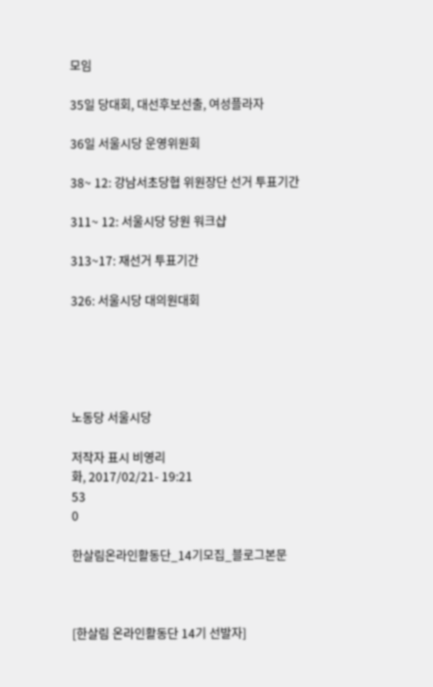모임

35일 당대회, 대선후보선출, 여성플라자

36일 서울시당 운영위원회

38~ 12: 강남서초당협 위원장단 선거 투표기간

311~ 12: 서울시당 당원 워크샵

313~17: 재선거 투표기간

326: 서울시당 대의원대회





노동당 서울시당

저작자 표시 비영리
화, 2017/02/21- 19:21
53
0

한살림온라인활동단_14기모집_블로그본문



[한살림 온라인활동단 14기 선발자]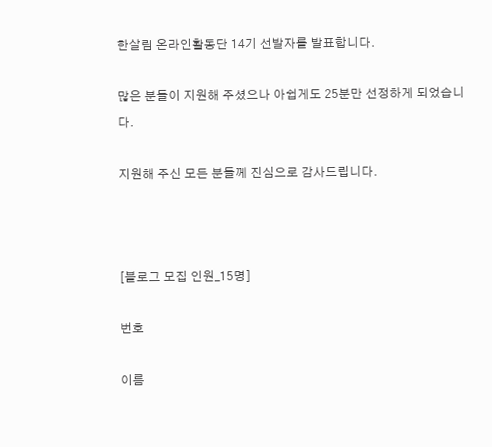한살림 온라인활동단 14기 선발자를 발표합니다.

많은 분들이 지원해 주셨으나 아쉽게도 25분만 선정하게 되었습니다.

지원해 주신 모든 분들께 진심으로 감사드립니다.



[블로그 모집 인원_15명]

번호

이름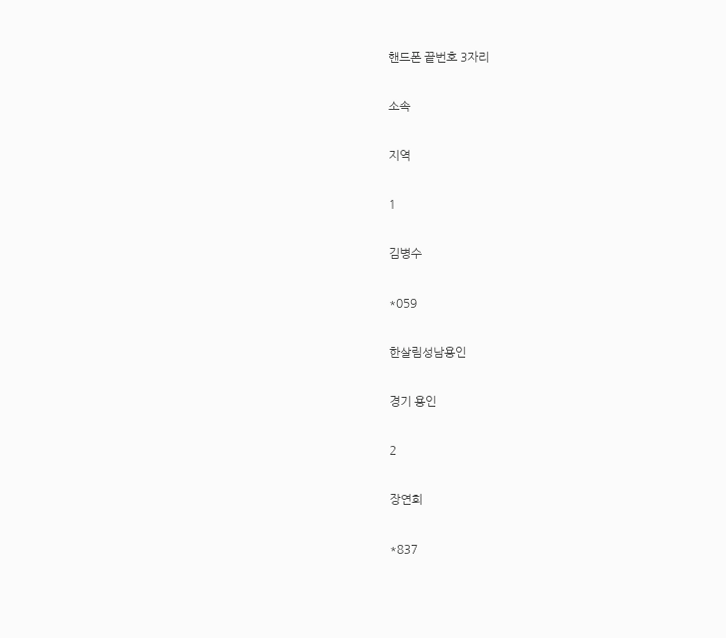핸드폰 끝번호 3자리

소속

지역

1

김병수

*059

한살림성남용인

경기 용인

2

장연희

*837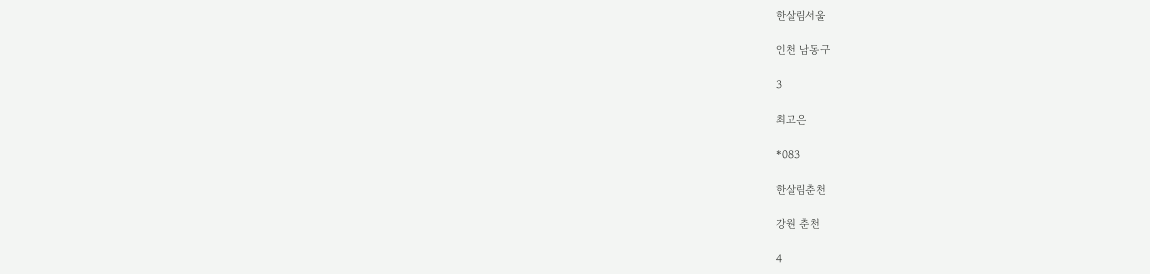한살림서울

인천 남동구

3

최고은

*083

한살림춘천

강원 춘천

4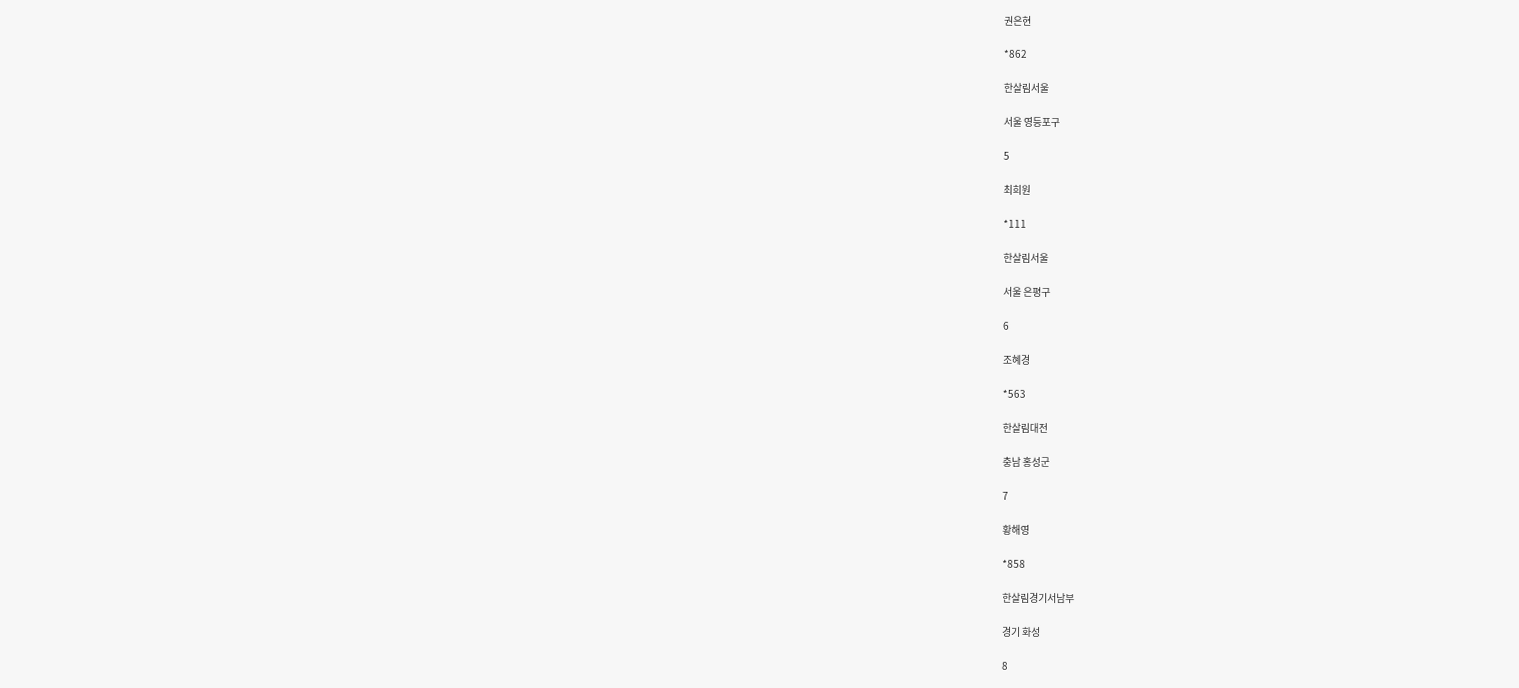권은현

*862

한살림서울

서울 영등포구

5

최희원

*111

한살림서울

서울 은평구

6

조혜경

*563

한살림대전

충남 홍성군

7

황해영

*858

한살림경기서남부

경기 화성

8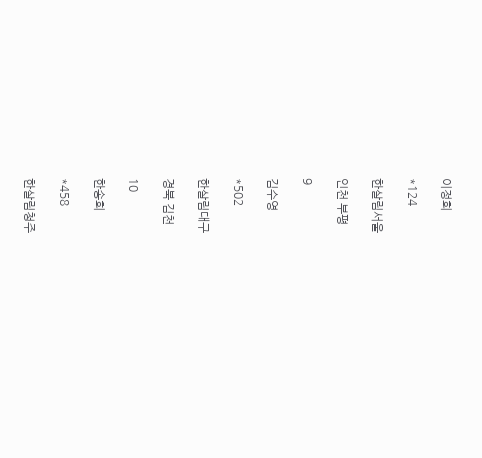이정희

*124

한살림서울

인천 부평

9

김수영

*502

한살림대구

경북 김천

10

한송희

*458

한살림청주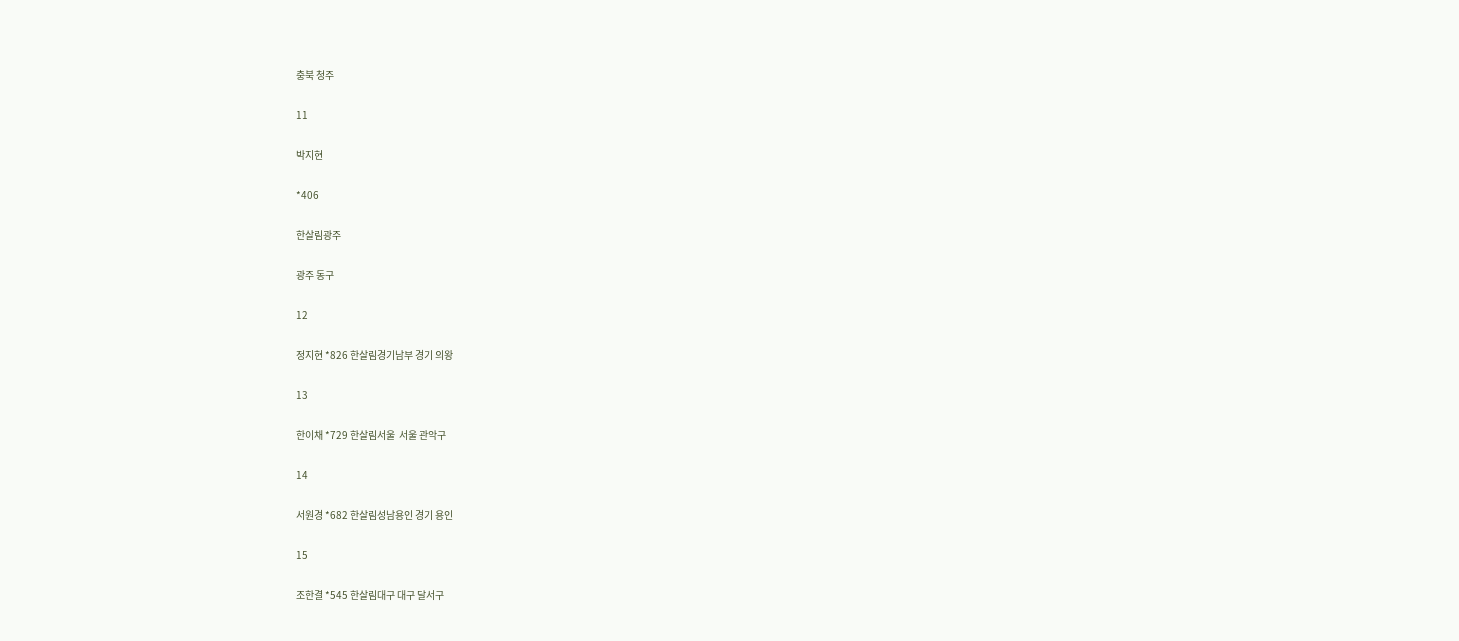충북 청주

11

박지현

*406

한살림광주

광주 동구

12

정지현 *826 한살림경기남부 경기 의왕

13

한이채 *729 한살림서울  서울 관악구

14

서원경 *682 한살림성남용인 경기 용인

15

조한결 *545 한살림대구 대구 달서구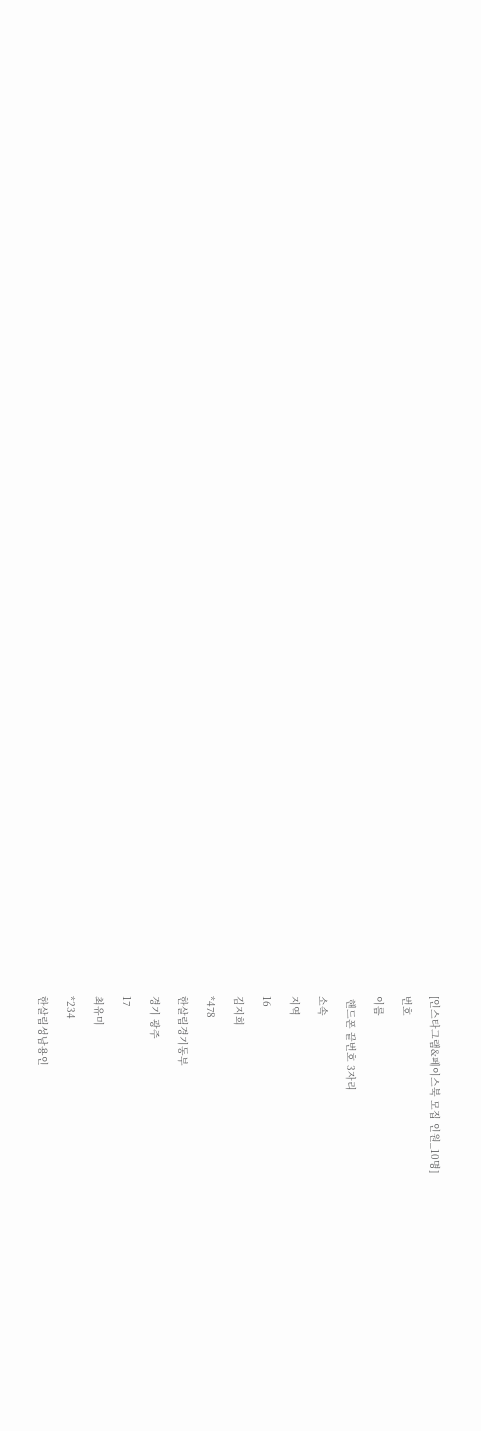[인스타그램&페이스북 모집 인원_10명]

번호

이름

 핸드폰 끝번호 3자리

소속

지역

16

김지희

*478

한살림경기동부

경기 광주

17

최유미

*234

한살림성남용인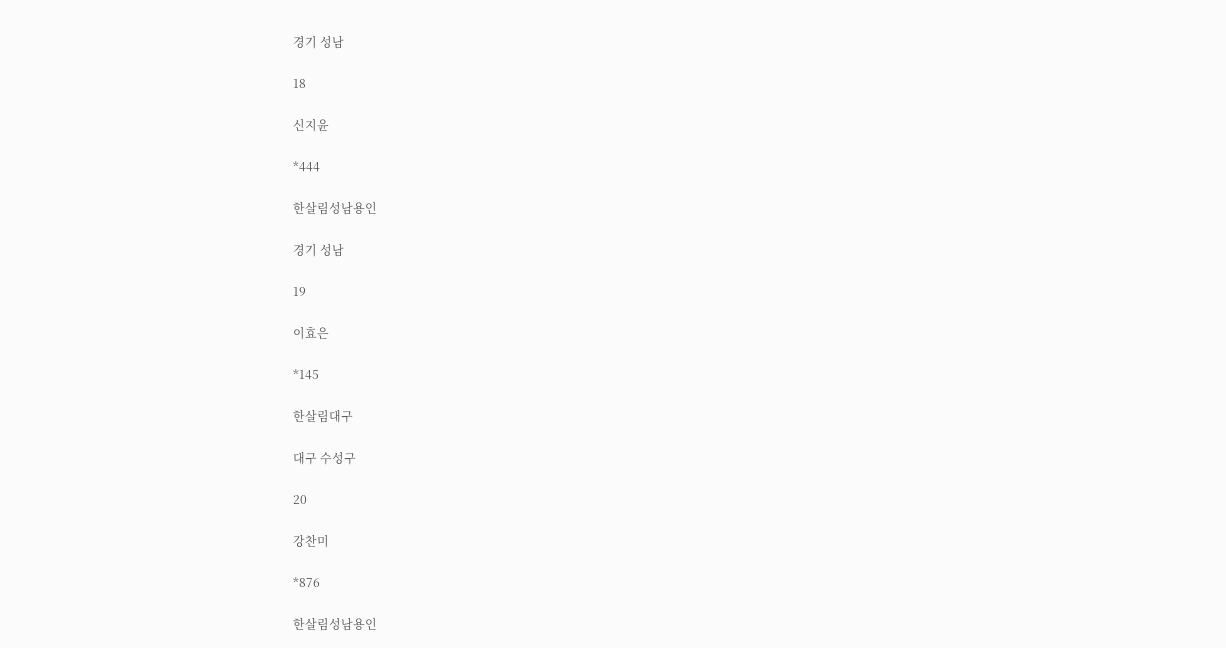경기 성남

18

신지윤

*444

한살림성남용인

경기 성남

19

이효은

*145

한살림대구

대구 수성구

20

강찬미

*876

한살림성남용인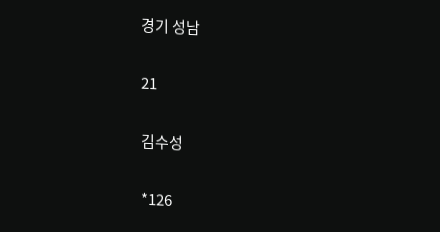경기 성남

21

김수성

*126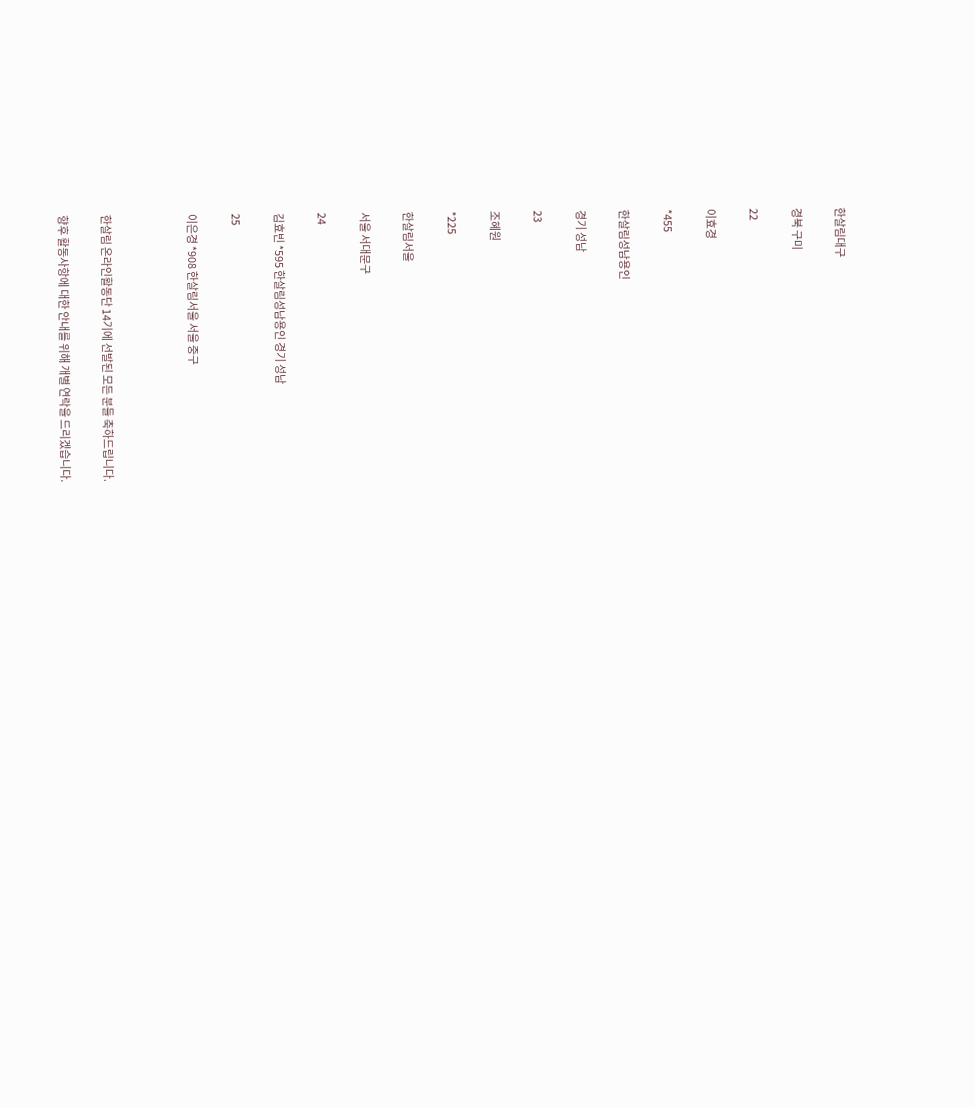한살림대구

경북 구미

22

이효경

*455

한살림성남용인

경기 성남

23

조혜원

*225

한살림서울

서울 서대문구

24

김효빈 *595 한살림성남용인 경기 성남

25

이은경 *908 한살림서울 서울 중구



한살림 온라인활동단 14기에 선발된 모든 분들 축하드립니다.

향후 활동사항에 대한 안내를 위해 개별 연락을 드리겠습니다.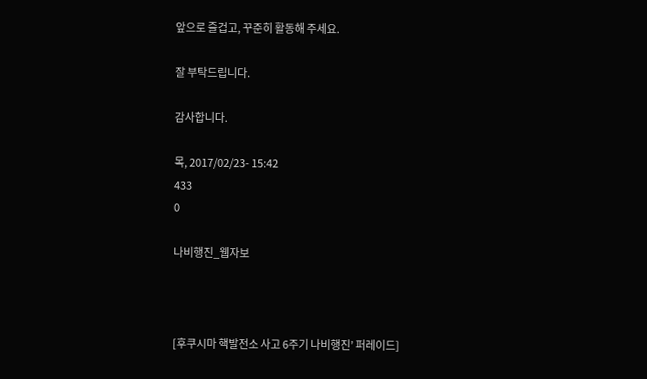앞으로 즐겁고, 꾸준히 활동해 주세요.

잘 부탁드립니다.

감사합니다.

목, 2017/02/23- 15:42
433
0

나비행진_웹자보



[후쿠시마 핵발전소 사고 6주기 나비행진’ 퍼레이드]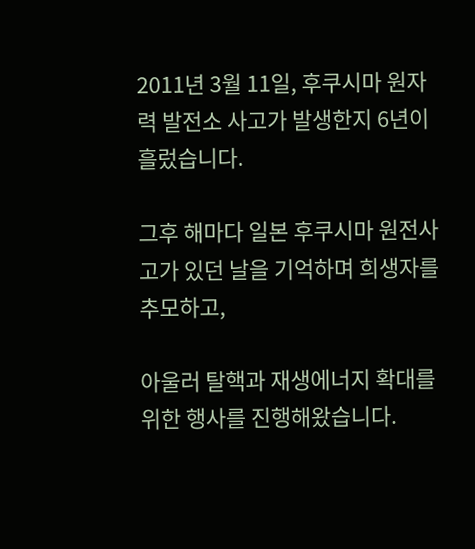2011년 3월 11일, 후쿠시마 원자력 발전소 사고가 발생한지 6년이 흘렀습니다.

그후 해마다 일본 후쿠시마 원전사고가 있던 날을 기억하며 희생자를 추모하고,

아울러 탈핵과 재생에너지 확대를 위한 행사를 진행해왔습니다.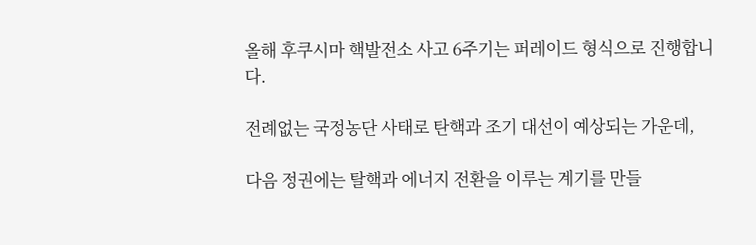올해 후쿠시마 핵발전소 사고 6주기는 퍼레이드 형식으로 진행합니다.

전례없는 국정농단 사태로 탄핵과 조기 대선이 예상되는 가운데,

다음 정권에는 탈핵과 에너지 전환을 이루는 계기를 만들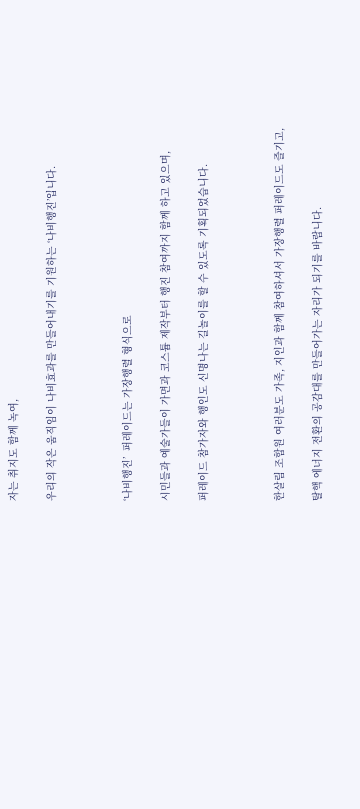자는 취지도 함께 녹여,

우리의 작은 움직임이 나비효과를 만들어내기를 기원하는 ‘나비행진’입니다.



‘나비행진’  퍼레이드는 가장행렬 형식으로

시민들과 예술가들이 가면과 코스튬 제작부터 행진 참여까지 함께 하고 있으며,

퍼레이드 참가자와 행인도 신명나는 길놀이를 할 수 있도록 기획되었습니다.



한살림 조합원 여러분도 가족, 지인과 함께 참여하셔서 가장행렬 퍼레이드도 즐기고,

탈핵 에너지 전환의 공감대를 만들어가는 자리가 되기를 바랍니다.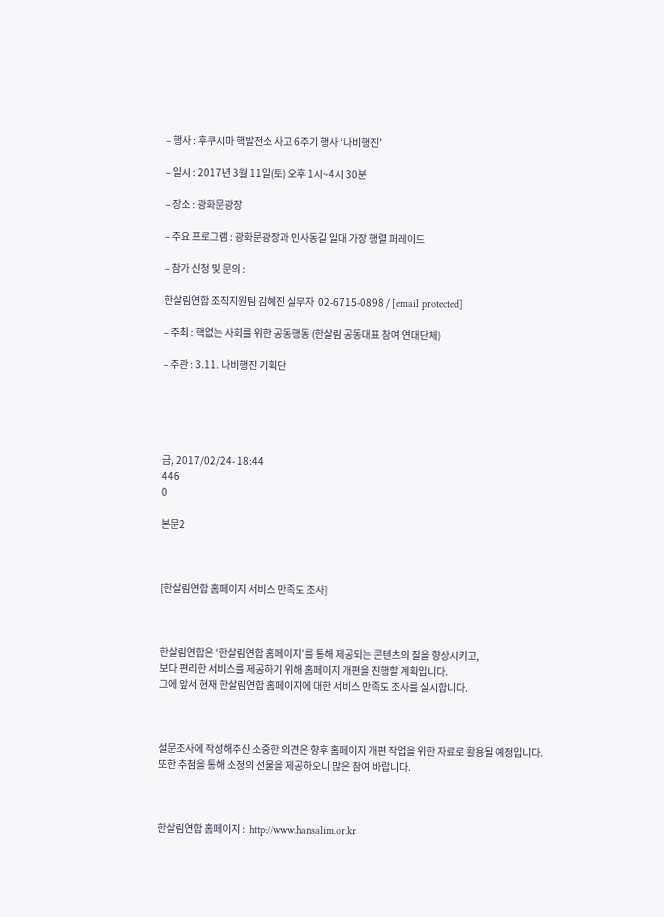– 행사 : 후쿠시마 핵발전소 사고 6주기 행사 ‘나비행진’

– 일시 : 2017년 3월 11일(토) 오후 1시~4시 30분

– 장소 : 광화문광장

– 주요 프로그램 : 광화문광장과 인사동길 일대 가장 행렬 퍼레이드

– 참가 신청 및 문의 :

한살림연합 조직지원팀 김혜진 실무자  02-6715-0898 / [email protected]

– 주최 : 핵없는 사회를 위한 공동행동 (한살림 공동대표 참여 연대단체)

– 주관 : 3.11. 나비행진 기획단





금, 2017/02/24- 18:44
446
0

본문2



[한살림연합 홈페이지 서비스 만족도 조사]



한살림연합은 ‘한살림연합 홈페이지’를 통해 제공되는 콘텐츠의 질을 향상시키고,
보다 편리한 서비스를 제공하기 위해 홈페이지 개편을 진행할 계획입니다.
그에 앞서 현재 한살림연합 홈페이지에 대한 서비스 만족도 조사를 실시합니다.



설문조사에 작성해주신 소중한 의견은 향후 홈페이지 개편 작업을 위한 자료로 활용될 예정입니다.
또한 추첨을 통해 소정의 선물을 제공하오니 많은 참여 바랍니다.



한살림연합 홈페이지 :  http://www.hansalim.or.kr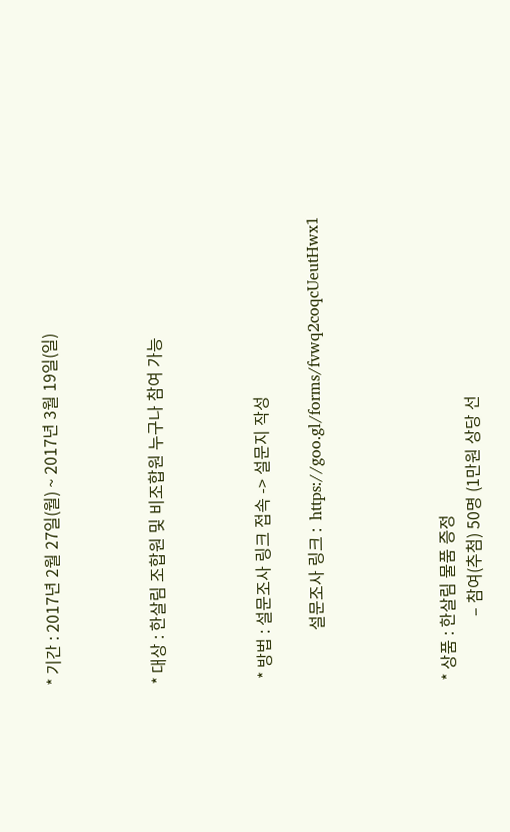* 기간 : 2017년 2월 27일(월) ~ 2017년 3월 19일(일)



* 대상 : 한살림 조합원 및 비조합원 누구나 참여 가능



 * 방법 : 설문조사 링크 접속 -> 설문지 작성

             설문조사 링크 :  https://goo.gl/forms/fvwq2coqcUeutHwx1




* 상품 : 한살림 물품 증정
                – 참여(추첨) 50명 (1만원 상당 선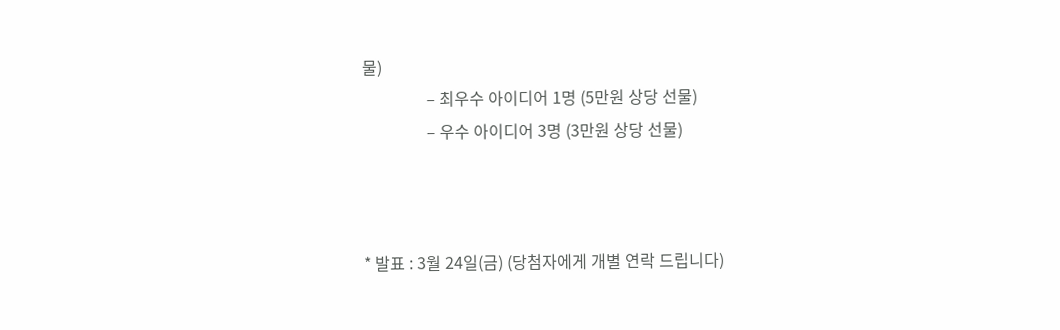물)
                – 최우수 아이디어 1명 (5만원 상당 선물)
                – 우수 아이디어 3명 (3만원 상당 선물)



* 발표 : 3월 24일(금) (당첨자에게 개별 연락 드립니다)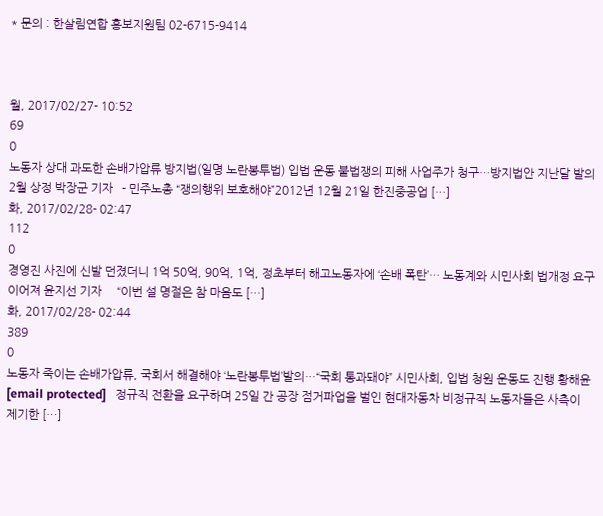* 문의 : 한살림연합 홍보지원팀 02-6715-9414



월, 2017/02/27- 10:52
69
0
노동자 상대 과도한 손배가압류 방지법(일명 노란봉투법) 입법 운동 불법쟁의 피해 사업주가 청구…방지법안 지난달 발의 2월 상정 박장군 기자   - 민주노총 “쟁의행위 보호해야”2012년 12월 21일 한진중공업 […]
화, 2017/02/28- 02:47
112
0
경영진 사진에 신발 던졌더니 1억 50억, 90억, 1억, 정초부터 해고노동자에 ‘손배 폭탄’… 노동계와 시민사회 법개정 요구 이어져 윤지선 기자     “이번 설 명절은 참 마음도 […]
화, 2017/02/28- 02:44
389
0
노동자 죽이는 손배가압류, 국회서 해결해야 ‘노란봉투법’발의…“국회 통과돼야” 시민사회, 입법 청원 운동도 진행 황해윤 [email protected]   정규직 전환을 요구하며 25일 간 공장 점거파업을 벌인 현대자동차 비정규직 노동자들은 사측이 제기한 […]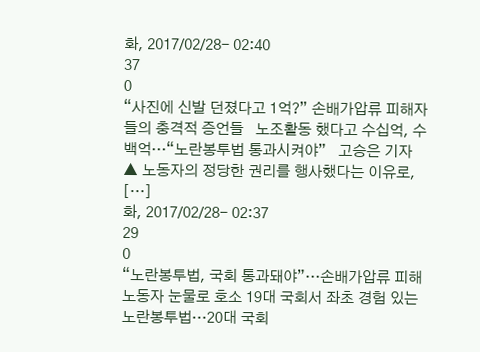화, 2017/02/28- 02:40
37
0
“사진에 신발 던졌다고 1억?” 손배가압류 피해자들의 충격적 증언들   노조활동 했다고 수십억, 수백억…“노란봉투법 통과시켜야”   고승은 기자       ▲ 노동자의 정당한 권리를 행사했다는 이유로, […]
화, 2017/02/28- 02:37
29
0
“노란봉투법, 국회 통과돼야”…손배가압류 피해 노동자 눈물로 호소 19대 국회서 좌초 경험 있는 노란봉투법…20대 국회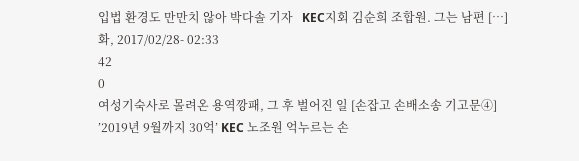입법 환경도 만만치 않아 박다솔 기자   KEC지회 김순희 조합원. 그는 남편 […]
화, 2017/02/28- 02:33
42
0
여성기숙사로 몰려온 용역깡패, 그 후 벌어진 일 [손잡고 손배소송 기고문④] ’2019년 9월까지 30억’ KEC 노조원 억누르는 손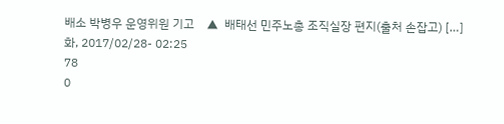배소 박병우 운영위원 기고    ▲  배태선 민주노총 조직실장 편지(출처 손잡고) […]
화, 2017/02/28- 02:25
78
0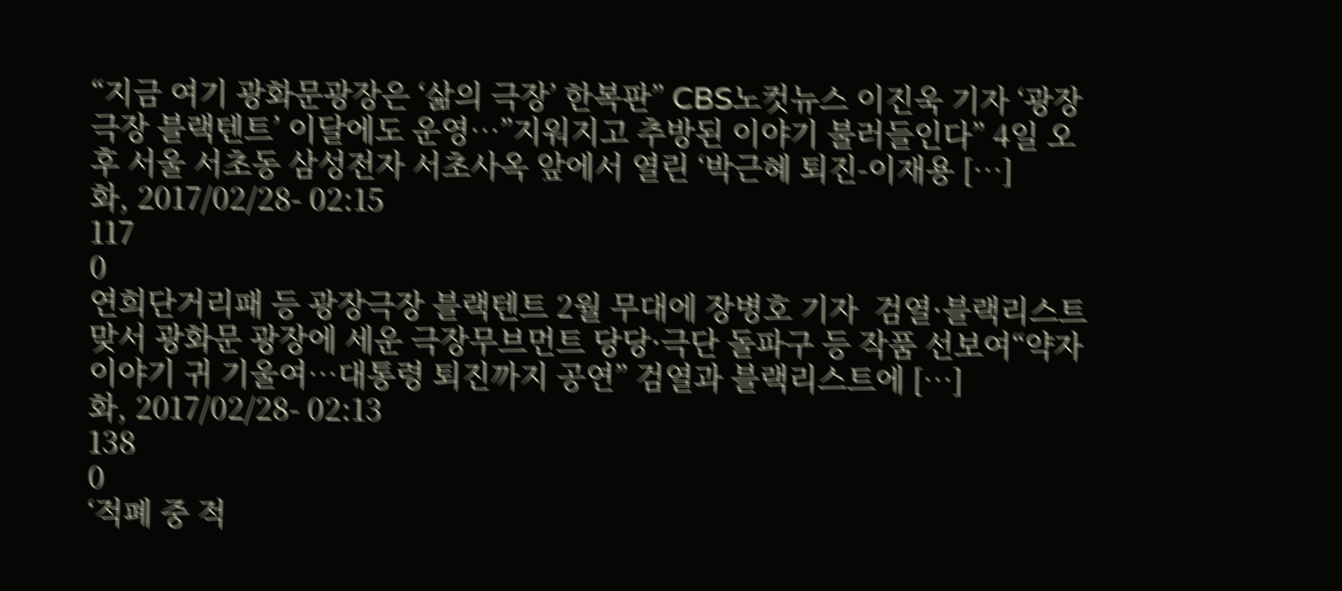“지금 여기 광화문광장은 ‘삶의 극장’ 한복판” CBS노컷뉴스 이진욱 기자 ‘광장극장 블랙텐트’ 이달에도 운영…”지워지고 추방된 이야기 불러들인다” 4일 오후 서울 서초동 삼성전자 서초사옥 앞에서 열린 ‘박근혜 퇴진-이재용 […]
화, 2017/02/28- 02:15
117
0
연희단거리패 등 광장극장 블랙텐트 2월 무대에 장병호 기자  검열·블랙리스트 맞서 광화문 광장에 세운 극장무브먼트 당당·극단 돌파구 등 작품 선보여“약자 이야기 귀 기울여…대통령 퇴진까지 공연” 검열과 블랙리스트에 […]
화, 2017/02/28- 02:13
138
0
‘적폐 중 적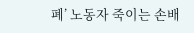폐’ 노동자 죽이는 손배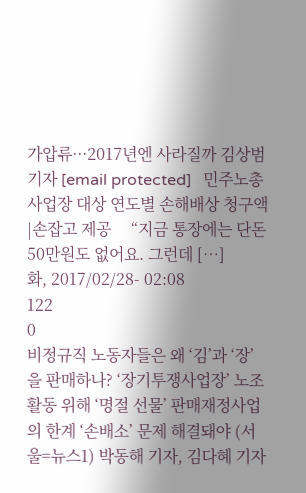가압류···2017년엔 사라질까 김상범 기자 [email protected]   민주노총 사업장 대상 연도별 손해배상 청구액|손잡고 제공     “지금 통장에는 단돈 50만원도 없어요. 그런데 […]
화, 2017/02/28- 02:08
122
0
비정규직 노동자들은 왜 ‘김’과 ‘장’을 판매하나? ‘장기투쟁사업장’ 노조 활동 위해 ‘명절 선물’ 판매재정사업의 한계 ‘손배소’ 문제 해결돼야 (서울=뉴스1) 박동해 기자, 김다혜 기자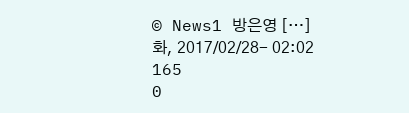© News1 방은영 […]
화, 2017/02/28- 02:02
165
0